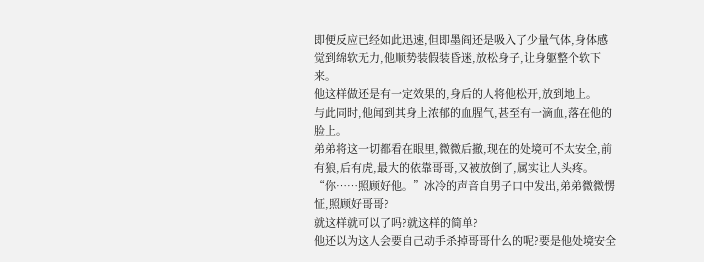即便反应已经如此迅速,但即墨阎还是吸入了少量气体,身体感觉到绵软无力,他顺势装假装昏迷,放松身子,让身躯整个软下来。
他这样做还是有一定效果的,身后的人将他松开,放到地上。
与此同时,他闻到其身上浓郁的血腥气,甚至有一滴血,落在他的脸上。
弟弟将这一切都看在眼里,微微后撤,现在的处境可不太安全,前有狼,后有虎,最大的依靠哥哥,又被放倒了,属实让人头疼。
“你……照顾好他。”冰冷的声音自男子口中发出,弟弟微微愣怔,照顾好哥哥?
就这样就可以了吗?就这样的简单?
他还以为这人会要自己动手杀掉哥哥什么的呢?要是他处境安全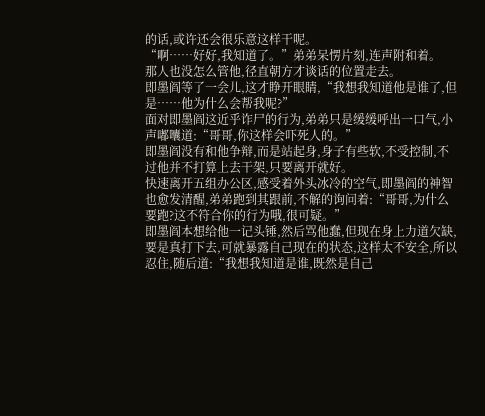的话,或许还会很乐意这样干呢。
“啊……好好,我知道了。”弟弟呆愣片刻,连声附和着。
那人也没怎么管他,径直朝方才谈话的位置走去。
即墨阎等了一会儿,这才睁开眼睛,“我想我知道他是谁了,但是……他为什么会帮我呢?”
面对即墨阎这近乎诈尸的行为,弟弟只是缓缓呼出一口气,小声嘟囔道:“哥哥,你这样会吓死人的。”
即墨阎没有和他争辩,而是站起身,身子有些软,不受控制,不过他并不打算上去干架,只要离开就好。
快速离开五组办公区,感受着外头冰冷的空气,即墨阎的神智也愈发清醒,弟弟跑到其跟前,不解的询问着:“哥哥,为什么要跑?这不符合你的行为哦,很可疑。”
即墨阎本想给他一记头锤,然后骂他蠢,但现在身上力道欠缺,要是真打下去,可就暴露自己现在的状态,这样太不安全,所以忍住,随后道:“我想我知道是谁,既然是自己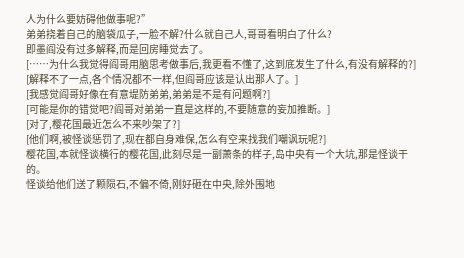人为什么要妨碍他做事呢?”
弟弟挠着自己的脑袋瓜子,一脸不解?什么就自己人,哥哥看明白了什么?
即墨阎没有过多解释,而是回房睡觉去了。
[……为什么我觉得阎哥用脑思考做事后,我更看不懂了,这到底发生了什么,有没有解释的?]
[解释不了一点,各个情况都不一样,但阎哥应该是认出那人了。]
[我感觉阎哥好像在有意堤防弟弟,弟弟是不是有问题啊?]
[可能是你的错觉吧?阎哥对弟弟一直是这样的,不要随意的妄加推断。]
[对了,樱花国最近怎么不来吵架了?]
[他们啊,被怪谈惩罚了,现在都自身难保,怎么有空来找我们嘲讽玩呢?]
樱花国,本就怪谈横行的樱花国,此刻尽是一副萧条的样子,岛中央有一个大坑,那是怪谈干的。
怪谈给他们送了颗陨石,不偏不倚,刚好砸在中央,除外围地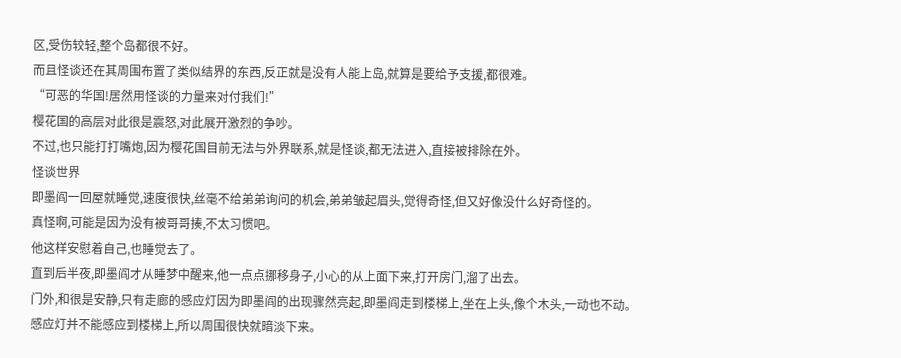区,受伤较轻,整个岛都很不好。
而且怪谈还在其周围布置了类似结界的东西,反正就是没有人能上岛,就算是要给予支援,都很难。
“可恶的华国!居然用怪谈的力量来对付我们!”
樱花国的高层对此很是震怒,对此展开激烈的争吵。
不过,也只能打打嘴炮,因为樱花国目前无法与外界联系,就是怪谈,都无法进入,直接被排除在外。
怪谈世界
即墨阎一回屋就睡觉,速度很快,丝毫不给弟弟询问的机会,弟弟皱起眉头,觉得奇怪,但又好像没什么好奇怪的。
真怪啊,可能是因为没有被哥哥揍,不太习惯吧。
他这样安慰着自己,也睡觉去了。
直到后半夜,即墨阎才从睡梦中醒来,他一点点挪移身子,小心的从上面下来,打开房门,溜了出去。
门外,和很是安静,只有走廊的感应灯因为即墨阎的出现骤然亮起,即墨阎走到楼梯上,坐在上头,像个木头,一动也不动。
感应灯并不能感应到楼梯上,所以周围很快就暗淡下来。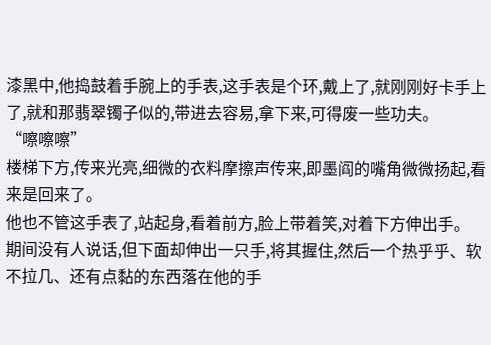漆黑中,他捣鼓着手腕上的手表,这手表是个环,戴上了,就刚刚好卡手上了,就和那翡翠镯子似的,带进去容易,拿下来,可得废一些功夫。
“嚓嚓嚓”
楼梯下方,传来光亮,细微的衣料摩擦声传来,即墨阎的嘴角微微扬起,看来是回来了。
他也不管这手表了,站起身,看着前方,脸上带着笑,对着下方伸出手。
期间没有人说话,但下面却伸出一只手,将其握住,然后一个热乎乎、软不拉几、还有点黏的东西落在他的手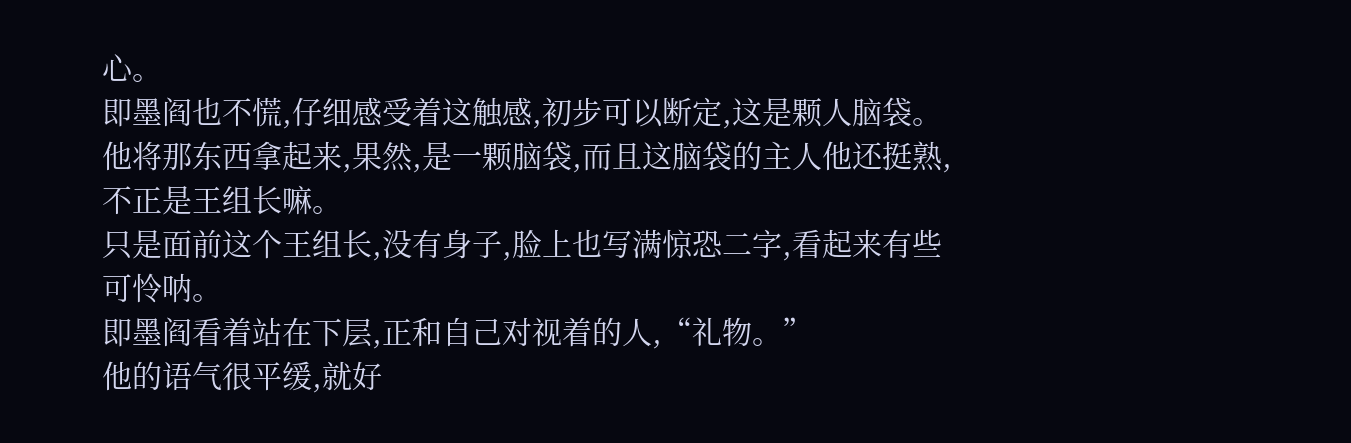心。
即墨阎也不慌,仔细感受着这触感,初步可以断定,这是颗人脑袋。
他将那东西拿起来,果然,是一颗脑袋,而且这脑袋的主人他还挺熟,不正是王组长嘛。
只是面前这个王组长,没有身子,脸上也写满惊恐二字,看起来有些可怜呐。
即墨阎看着站在下层,正和自己对视着的人,“礼物。”
他的语气很平缓,就好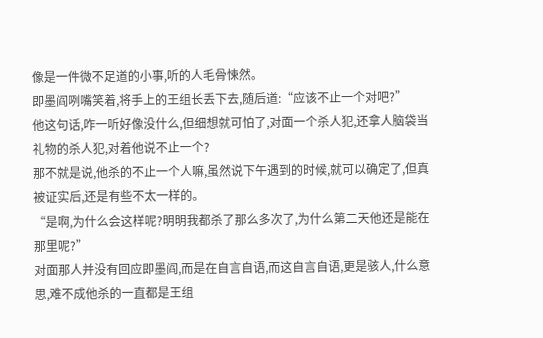像是一件微不足道的小事,听的人毛骨悚然。
即墨阎咧嘴笑着,将手上的王组长丢下去,随后道:“应该不止一个对吧?”
他这句话,咋一听好像没什么,但细想就可怕了,对面一个杀人犯,还拿人脑袋当礼物的杀人犯,对着他说不止一个?
那不就是说,他杀的不止一个人嘛,虽然说下午遇到的时候,就可以确定了,但真被证实后,还是有些不太一样的。
“是啊,为什么会这样呢?明明我都杀了那么多次了,为什么第二天他还是能在那里呢?”
对面那人并没有回应即墨阎,而是在自言自语,而这自言自语,更是骇人,什么意思,难不成他杀的一直都是王组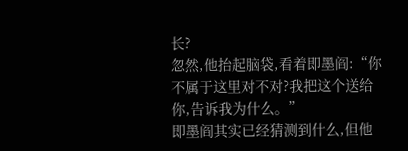长?
忽然,他抬起脑袋,看着即墨阎:“你不属于这里对不对?我把这个送给你,告诉我为什么。”
即墨阎其实已经猜测到什么,但他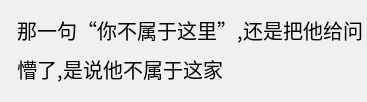那一句“你不属于这里”,还是把他给问懵了,是说他不属于这家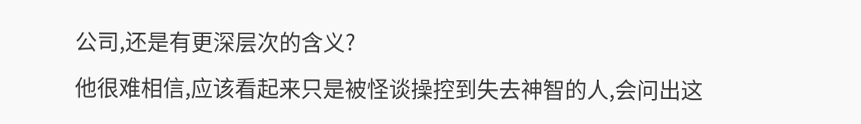公司,还是有更深层次的含义?
他很难相信,应该看起来只是被怪谈操控到失去神智的人,会问出这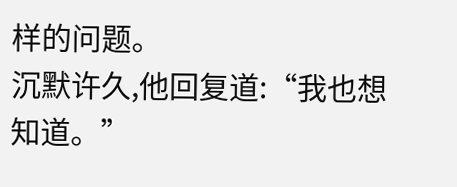样的问题。
沉默许久,他回复道:“我也想知道。”